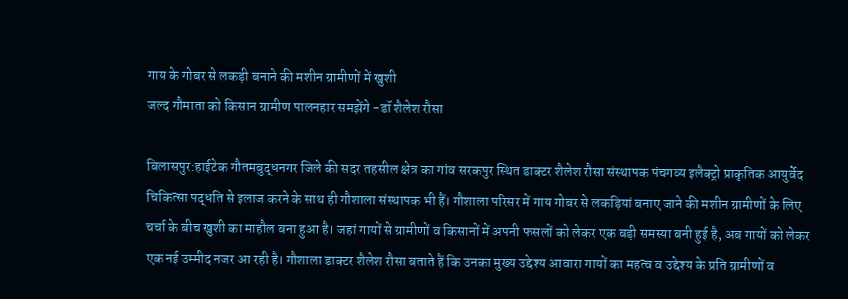गाय के गोबर से लकड़ी बनाने की मशीन ग्रामीणों में खुशी
जल्द गौमाता को किसान ग्रामीण पालनहार समझेंगे -डॉ शैलेश रौसा

बिलासपुर:हाईटेक गौतमबुद्धनगर जिले की सदर तहसील क्षेत्र का गांव सरकपुर स्थित डाक्टर शैलेश रौसा संस्थापक पंचगव्य इलैक्ट्रो प्राकृतिक आयुर्वेद चिकित्सा पद्धति से इलाज करने के साथ ही गौशाला संस्थापक भी हैं। गौशाला परिसर में गाय गोबर से लकड़ियां बनाए जाने की मशीन ग्रामीणों के लिए चर्चा के बीच खुशी का माहौल बना हुआ है। जहां गायों से ग्रामीणों व किसानों में अपनी फसलों को लेकर एक बड़ी समस्या बनी हुई है, अब गायों को लेकर एक नई उम्मीद नजर आ रही है। गौशाला डाक्टर शैलेश रौसा बताते हैं कि उनका मुख्य उद्देश्य आवारा गायों का महत्व व उद्देश्य के प्रति ग्रामीणों व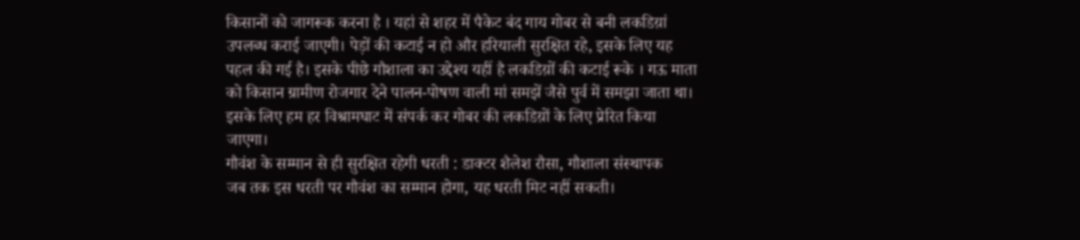किसानों को जागरूक करना है । यहां से शहर में पैकेट बंद गाय गोबर से बनी लकडिय़ां उपलब्ध कराई जाएगी। पेड़ों की कटाई न हो और हरियाली सुरक्षित रहे, इसके लिए यह पहल की गई है। इसके पीछे गौशाला का उद्देश्य यहीं है लकडिय़ों की कटाई रूके । गऊ माता को किसान ग्रामीण रोजगार देने पालन-पोषण वाली मां समझें जैसे पुर्व में समझा जाता था। इसके लिए हम हर विश्रामघाट में संपर्क कर गोबर की लकडिय़ों के लिए प्रेरित किया जाएगा।
गौवंश के सम्मान से ही सुरक्षित रहेगी धरती : डाक्टर शैलेश रौसा, गौशाला संस्थापक
जब तक इस धरती पर गौवंश का सम्मान होगा, यह धरती मिट नहीं सकती।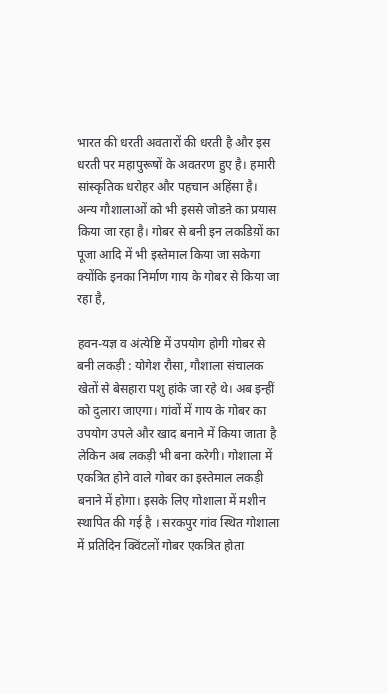भारत की धरती अवतारों की धरती है और इस धरती पर महापुरूषों के अवतरण हुए है। हमारी सांस्कृतिक धरोहर और पहचान अहिंसा है। अन्य गौशालाओं को भी इससे जोडऩे का प्रयास किया जा रहा है। गोबर से बनी इन लकडिय़ों का पूजा आदि में भी इस्तेमाल किया जा सकेगा क्योंकि इनका निर्माण गाय के गोबर से किया जा रहा है,

हवन-यज्ञ व अंत्येष्टि में उपयोग होगी गोबर से बनी लकड़ी : योगेश रौसा, गौशाला संचालक
खेतों से बेसहारा पशु हांके जा रहे थे। अब इन्हीं को दुलारा जाएगा। गांवों में गाय के गोबर का उपयोग उपले और खाद बनाने में किया जाता है लेकिन अब लकड़ी भी बना करेगी। गोशाला में एकत्रित होने वाले गोबर का इस्तेमाल लकड़ी बनाने में होगा। इसके लिए गोशाला में मशीन स्थापित की गई है । सरकपुर गांव स्थित गोशाला में प्रतिदिन क्विंटलों गोबर एकत्रित होता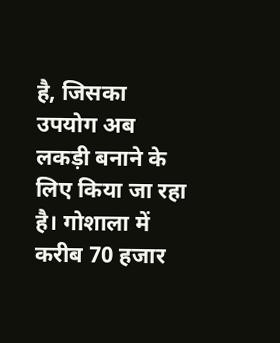है, जिसका उपयोग अब लकड़ी बनाने के लिए किया जा रहा है। गोशाला में करीब 70 हजार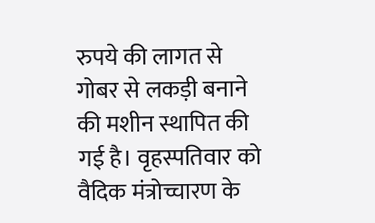रुपये की लागत से गोबर से लकड़ी बनाने की मशीन स्थापित की गई है। वृहस्पतिवार को वैदिक मंत्रोच्चारण के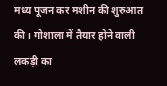मध्य पूजन कर मशीन की शुरुआत की। गोशाला में तैयार होने वाली लकड़ी का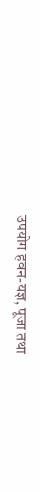उपयोग हवन-यज्ञ, पूजा तथा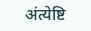अंत्येष्टि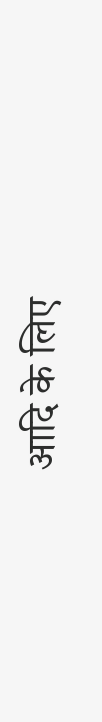आदि के लिए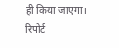ही किया जाएगा।
रिपोर्ट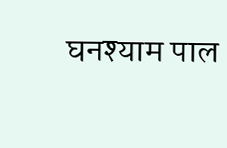घनश्याम पाल